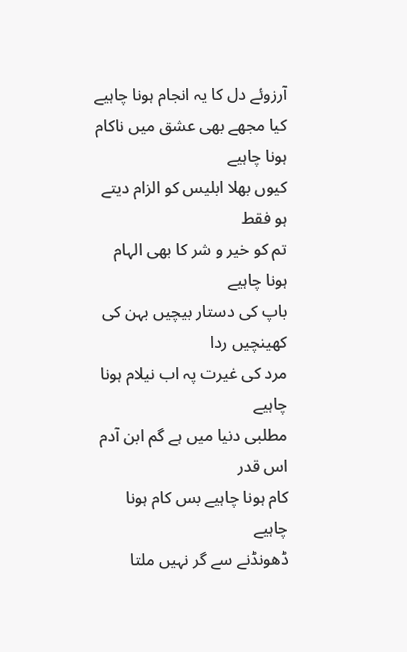آرزوئے دل کا یہ انجام ہونا چاہیے
کیا مجھے بھی عشق میں ناکام ہونا چاہیے
کیوں بھلا ابلیس کو الزام دیتے ہو فقط
تم کو خیر و شر کا بھی الہام ہونا چاہیے
باپ کی دستار بیچیں بہن کی کھینچیں ردا
مرد کی غیرت پہ اب نیلام ہونا چاہیے
مطلبی دنیا میں ہے گم ابن آدم اس قدر
کام ہونا چاہیے بس کام ہونا چاہیے
ڈھونڈنے سے گر نہیں ملتا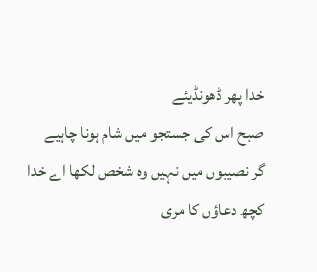خدا پھر ڈھونڈیئے
صبح اس کی جستجو میں شام ہونا چاہیے
گر نصیبوں میں نہیں وہ شخص لکھا اے خدا
کچھ دعاؤں کا مری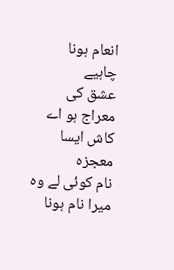انعام ہونا چاہیے
عشق کی معراج ہو اے کاش ایسا معجزہ
نام کوئی لے وہ میرا نام ہونا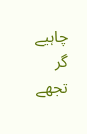چاہیے
گر تجھے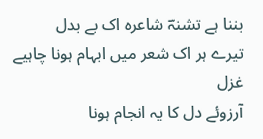بننا ہے تشنہؔ شاعرہ اک بے بدل
تیرے ہر اک شعر میں ابہام ہونا چاہیے
غزل
آرزوئے دل کا یہ انجام ہونا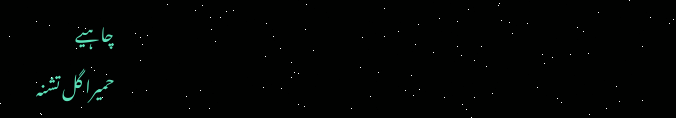چاہیے
حمیرا گل تشنہ